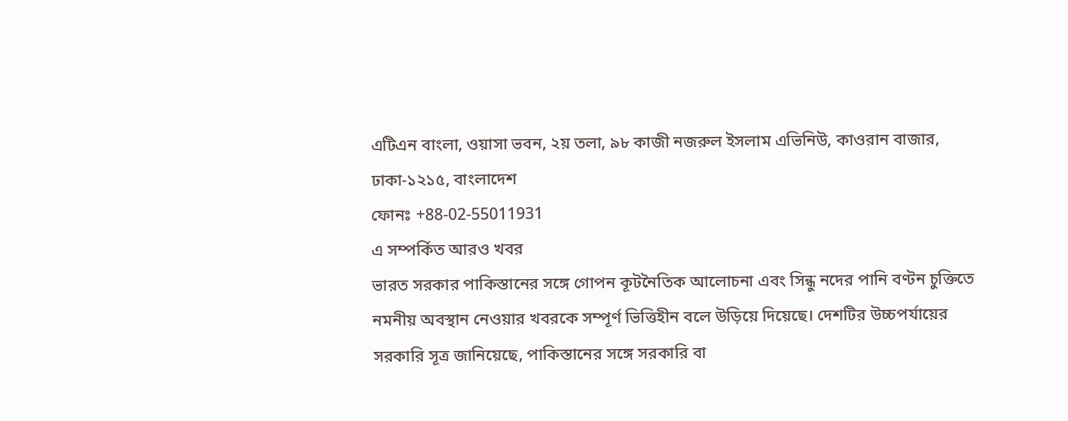এটিএন বাংলা, ওয়াসা ভবন, ২য় তলা, ৯৮ কাজী নজরুল ইসলাম এভিনিউ, কাওরান বাজার, ঢাকা-১২১৫, বাংলাদেশ
ফোনঃ +88-02-55011931
এ সম্পর্কিত আরও খবর
ভারত সরকার পাকিস্তানের সঙ্গে গোপন কূটনৈতিক আলোচনা এবং সিন্ধু নদের পানি বণ্টন চুক্তিতে নমনীয় অবস্থান নেওয়ার খবরকে সম্পূর্ণ ভিত্তিহীন বলে উড়িয়ে দিয়েছে। দেশটির উচ্চপর্যায়ের সরকারি সূত্র জানিয়েছে, পাকিস্তানের সঙ্গে সরকারি বা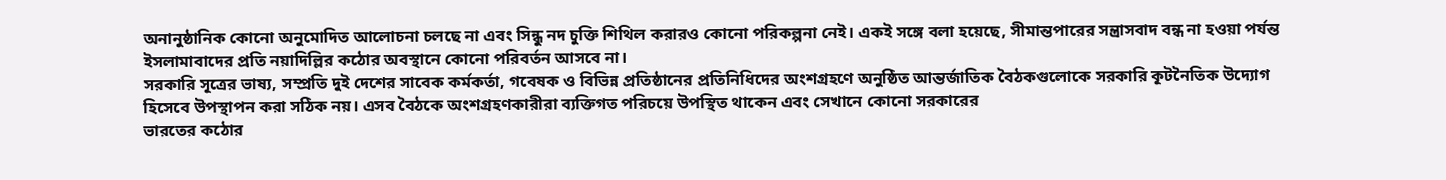অনানুষ্ঠানিক কোনো অনুমোদিত আলোচনা চলছে না এবং সিন্ধু নদ চুক্তি শিথিল করারও কোনো পরিকল্পনা নেই। একই সঙ্গে বলা হয়েছে, সীমান্তপারের সন্ত্রাসবাদ বন্ধ না হওয়া পর্যন্ত ইসলামাবাদের প্রতি নয়াদিল্লির কঠোর অবস্থানে কোনো পরিবর্তন আসবে না।
সরকারি সূত্রের ভাষ্য, সম্প্রতি দুই দেশের সাবেক কর্মকর্তা, গবেষক ও বিভিন্ন প্রতিষ্ঠানের প্রতিনিধিদের অংশগ্রহণে অনুষ্ঠিত আন্তর্জাতিক বৈঠকগুলোকে সরকারি কূটনৈতিক উদ্যোগ হিসেবে উপস্থাপন করা সঠিক নয়। এসব বৈঠকে অংশগ্রহণকারীরা ব্যক্তিগত পরিচয়ে উপস্থিত থাকেন এবং সেখানে কোনো সরকারের
ভারতের কঠোর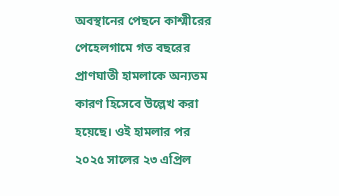অবস্থানের পেছনে কাশ্মীরের পেহেলগামে গত বছরের প্রাণঘাতী হামলাকে অন্যতম কারণ হিসেবে উল্লেখ করা হয়েছে। ওই হামলার পর ২০২৫ সালের ২৩ এপ্রিল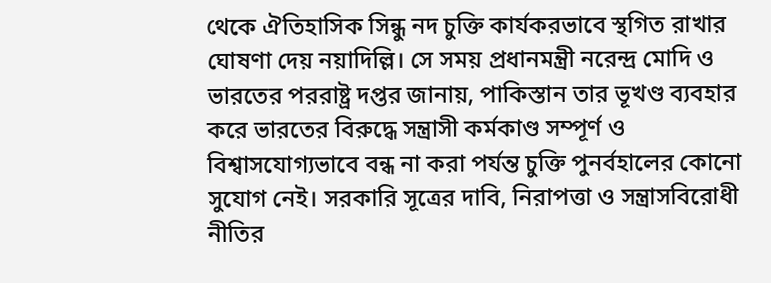থেকে ঐতিহাসিক সিন্ধু নদ চুক্তি কার্যকরভাবে স্থগিত রাখার ঘোষণা দেয় নয়াদিল্লি। সে সময় প্রধানমন্ত্রী নরেন্দ্র মোদি ও ভারতের পররাষ্ট্র দপ্তর জানায়, পাকিস্তান তার ভূখণ্ড ব্যবহার করে ভারতের বিরুদ্ধে সন্ত্রাসী কর্মকাণ্ড সম্পূর্ণ ও বিশ্বাসযোগ্যভাবে বন্ধ না করা পর্যন্ত চুক্তি পুনর্বহালের কোনো সুযোগ নেই। সরকারি সূত্রের দাবি, নিরাপত্তা ও সন্ত্রাসবিরোধী নীতির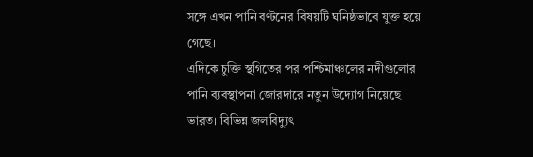সঙ্গে এখন পানি বণ্টনের বিষয়টি ঘনিষ্ঠভাবে যুক্ত হয়ে গেছে।
এদিকে চুক্তি স্থগিতের পর পশ্চিমাঞ্চলের নদীগুলোর পানি ব্যবস্থাপনা জোরদারে নতুন উদ্যোগ নিয়েছে ভারত। বিভিন্ন জলবিদ্যুৎ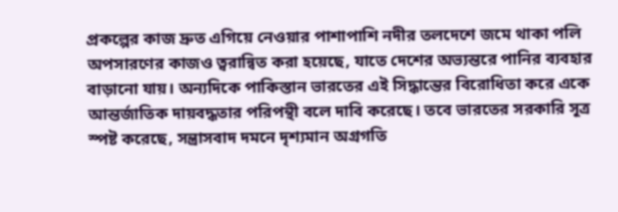প্রকল্পের কাজ দ্রুত এগিয়ে নেওয়ার পাশাপাশি নদীর তলদেশে জমে থাকা পলি অপসারণের কাজও ত্বরান্বিত করা হয়েছে, যাতে দেশের অভ্যন্তরে পানির ব্যবহার বাড়ানো যায়। অন্যদিকে পাকিস্তান ভারতের এই সিদ্ধান্তের বিরোধিতা করে একে আন্তর্জাতিক দায়বদ্ধতার পরিপন্থী বলে দাবি করেছে। তবে ভারতের সরকারি সূত্র স্পষ্ট করেছে, সন্ত্রাসবাদ দমনে দৃশ্যমান অগ্রগতি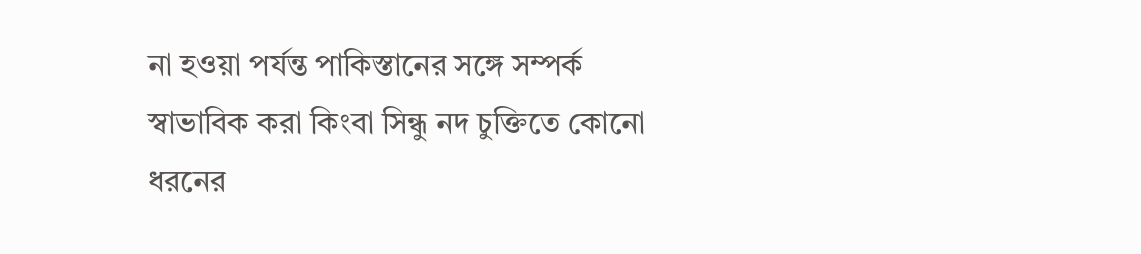না হওয়া পর্যন্ত পাকিস্তানের সঙ্গে সম্পর্ক স্বাভাবিক করা কিংবা সিন্ধু নদ চুক্তিতে কোনো ধরনের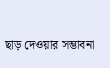ছাড় দেওয়ার সম্ভাবনা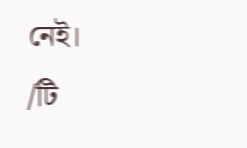নেই।
/টি